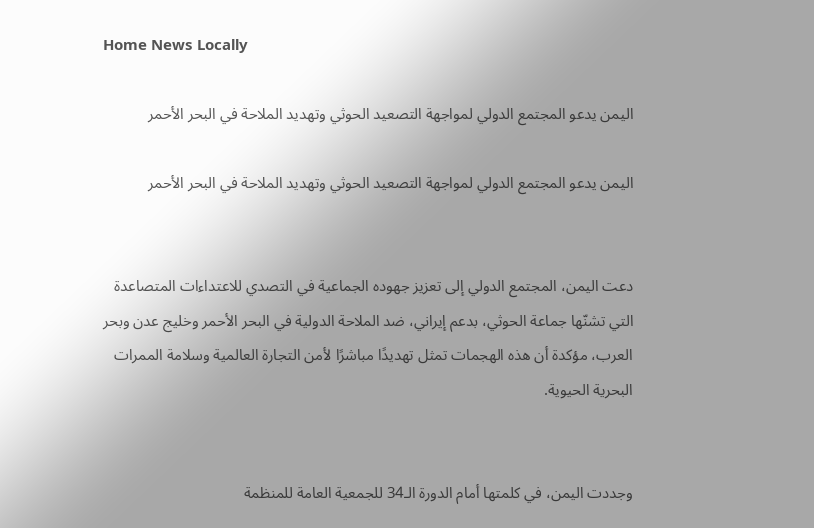Home News Locally

اليمن يدعو المجتمع الدولي لمواجهة التصعيد الحوثي وتهديد الملاحة في البحر الأحمر

اليمن يدعو المجتمع الدولي لمواجهة التصعيد الحوثي وتهديد الملاحة في البحر الأحمر


دعت اليمن، المجتمع الدولي إلى تعزيز جهوده الجماعية في التصدي للاعتداءات المتصاعدة التي تشنّها جماعة الحوثي، بدعم إيراني، ضد الملاحة الدولية في البحر الأحمر وخليج عدن وبحر العرب، مؤكدة أن هذه الهجمات تمثل تهديدًا مباشرًا لأمن التجارة العالمية وسلامة الممرات البحرية الحيوية.


وجددت اليمن، في كلمتها أمام الدورة الـ34 للجمعية العامة للمنظمة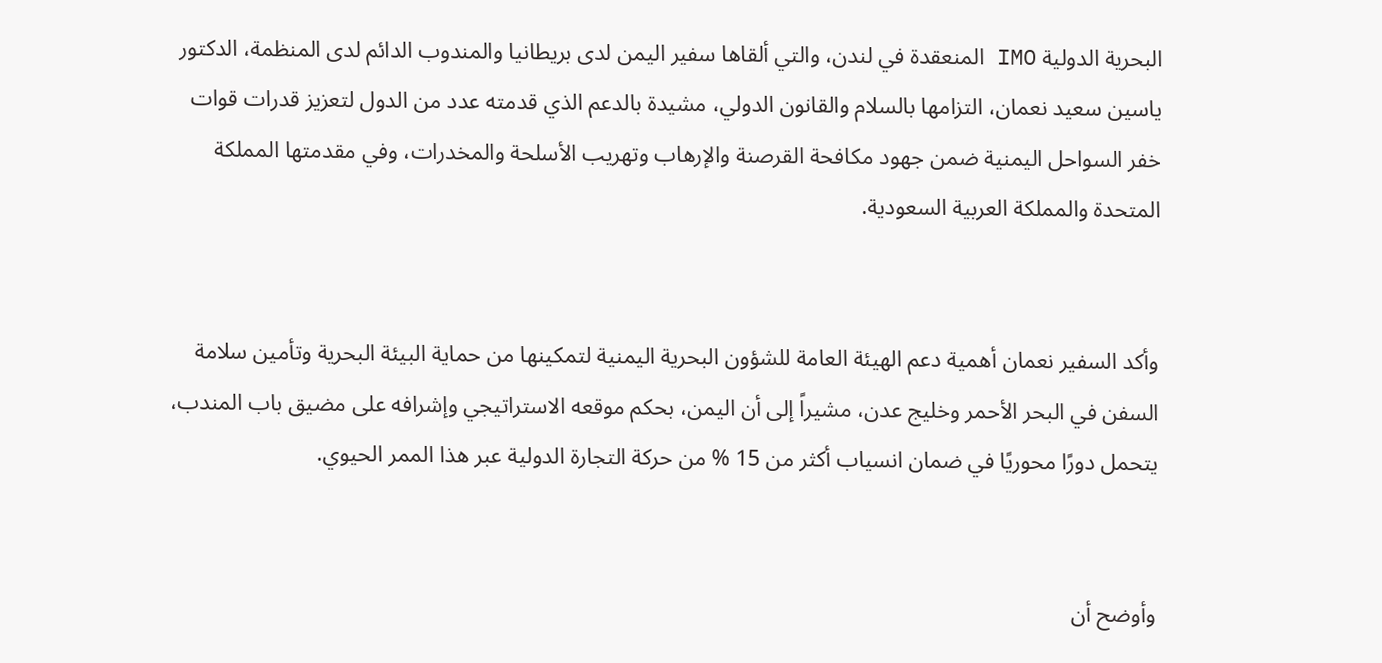البحرية الدولية IMO المنعقدة في لندن، والتي ألقاها سفير اليمن لدى بريطانيا والمندوب الدائم لدى المنظمة، الدكتور ياسين سعيد نعمان، التزامها بالسلام والقانون الدولي، مشيدة بالدعم الذي قدمته عدد من الدول لتعزيز قدرات قوات خفر السواحل اليمنية ضمن جهود مكافحة القرصنة والإرهاب وتهريب الأسلحة والمخدرات، وفي مقدمتها المملكة المتحدة والمملكة العربية السعودية.


وأكد السفير نعمان أهمية دعم الهيئة العامة للشؤون البحرية اليمنية لتمكينها من حماية البيئة البحرية وتأمين سلامة السفن في البحر الأحمر وخليج عدن، مشيراً إلى أن اليمن، بحكم موقعه الاستراتيجي وإشرافه على مضيق باب المندب، يتحمل دورًا محوريًا في ضمان انسياب أكثر من 15 % من حركة التجارة الدولية عبر هذا الممر الحيوي.


وأوضح أن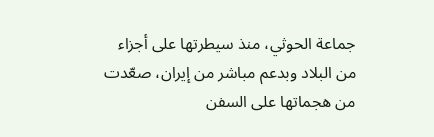جماعة الحوثي، منذ سيطرتها على أجزاء من البلاد وبدعم مباشر من إيران، صعّدت من هجماتها على السفن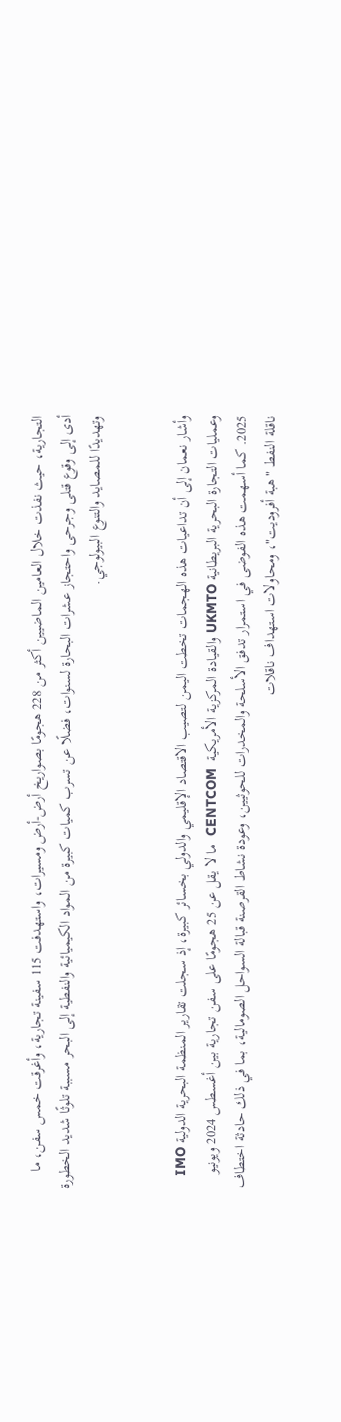التجارية، حيث نفذت خلال العامين الماضيين أكثر من 228 هجومًا بصواريخ أرض-أرض ومسيرات، واستهدفت 115 سفينة تجارية، وأغرقت خمس سفن، ما أدى إلى وقوع قتلى وجرحى واحتجاز عشرات البحارة لسنوات، فضلًا عن تسرب كميات كبيرة من المواد الكيميائية والنفطية إلى البحر مسببة تلوثًا شديد الخطورة وتهديدًا للمصايد والتنوع البيولوجي.


وأشار نعمان إلى أن تداعيات هذه الهجمات تخطت اليمن لتصيب الاقتصاد الإقليمي والدولي بخسائر كبيرة، إذ سجلت تقارير المنظمة البحرية الدولية IMO وعمليات التجارة البحرية البريطانية UKMTO والقيادة المركزية الأمريكية  CENTCOM  ما لا يقل عن 25 هجومًا على سفن تجارية بين أغسطس 2024 ويونيو 2025. كما أسهمت هذه الفوضى في استمرار تدفق الأسلحة والمخدرات للحوثيين، وعودة نشاط القرصنة قبالة السواحل الصومالية، بما في ذلك حادثة اختطاف ناقلة النفط "هبة أفروديت"، ومحاولات استهداف ناقلات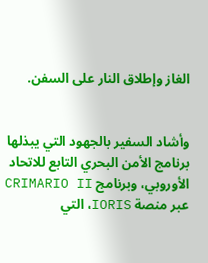الغاز وإطلاق النار على السفن.


وأشاد السفير بالجهود التي يبذلها برنامج الأمن البحري التابع للاتحاد الأوروبي، وبرنامج CRIMARIO II عبر منصة IORIS، التي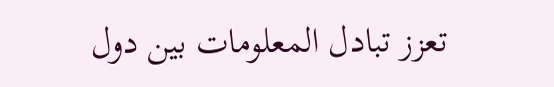تعزز تبادل المعلومات بين دول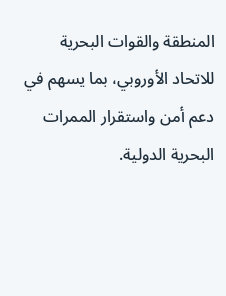المنطقة والقوات البحرية للاتحاد الأوروبي، بما يسهم في دعم أمن واستقرار الممرات البحرية الدولية.